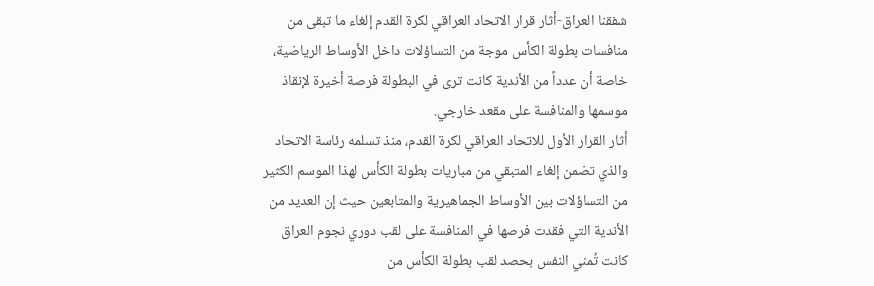شفقنا العراق-أثار قرار الاتحاد العراقي لكرة القدم إلغاء ما تبقى من منافسات بطولة الكأس موجة من التساؤلات داخل الأوساط الرياضية، خاصة أن عدداً من الأندية كانت ترى في البطولة فرصة أخيرة لإنقاذ موسمها والمنافسة على مقعد خارجي.
أثار القرار الأول للاتحاد العراقي لكرة القدم، منذ تسلمه رئاسة الاتحاد والذي تضمن إلغاء المتبقي من مباريات بطولة الكأس لهذا الموسم الكثير من التساؤلات بين الأوساط الجماهيرية والمتابعين حيث إن العديد من الأندية التي فقدت فرصها في المنافسة على لقب دوري نجوم العراق كانت تُمني النفس بحصد لقب بطولة الكأس من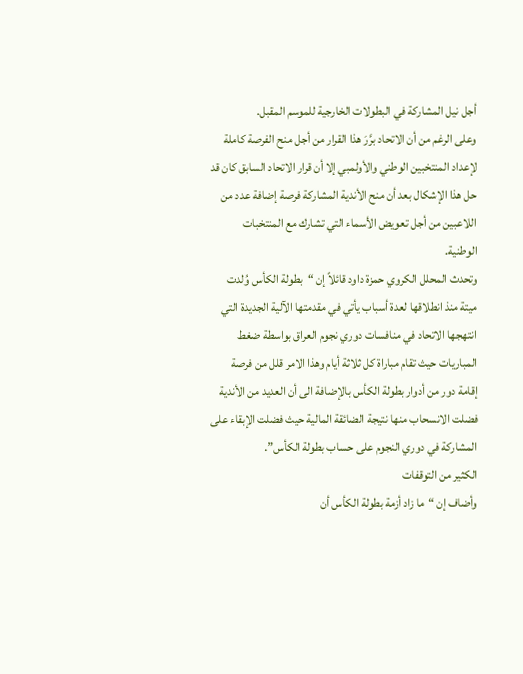أجل نيل المشاركة في البطولات الخارجية للموسم المقبل.
وعلى الرغم من أن الاتحاد برَّرَ هذا القرار من أجل منح الفرصة كاملة لإعداد المنتخبين الوطني والأولمبي إلا أن قرار الاتحاد السابق كان قد حل هذا الإشكال بعد أن منح الأندية المشاركة فرصة إضافة عدد من اللاعبين من أجل تعويض الأسماء التي تشارك مع المنتخبات الوطنية.
وتحدث المحلل الكروي حمزة داود قائلاً إن “بطولة الكأس وُلدت ميتة منذ انطلاقها لعدة أسباب يأتي في مقدمتها الآلية الجديدة التي انتهجها الاتحاد في منافسات دوري نجوم العراق بواسطة ضغط المباريات حيث تقام مباراة كل ثلاثة أيام وهذا الامر قلل من فرصة إقامة دور من أدوار بطولة الكأس بالإضافة الى أن العديد من الأندية فضلت الانسحاب منها نتيجة الضائقة المالية حيث فضلت الإبقاء على المشاركة في دوري النجوم على حساب بطولة الكأس”.
الكثير من التوقفات
وأضاف إن “ما زاد أزمة بطولة الكأس أن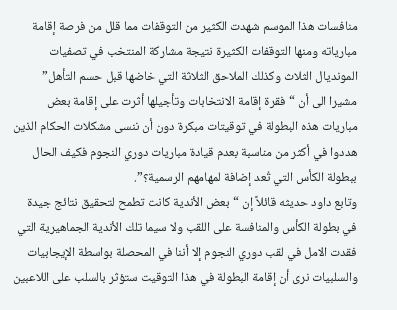منافسات هذا الموسم شهدت الكثير من التوقفات مما قلل من فرصة إقامة مبارياته ومنها التوقفات الكثيرة نتيجة مشاركة المنتخب في تصفيات المونديال الثلاث وكذلك الملاحق الثلاثة التي خاضها قبل حسم التأهل”
مشيرا الى أن “فقرة إقامة الانتخابات وتأجيلها أثرت على إقامة بعض مباريات هذه البطولة في توقيتات مبكرة دون أن ننسى مشكلات الحكام الذين هددوا في أكثر من مناسبة بعدم قيادة مباريات دوري النجوم فكيف الحال ببطولة الكأس التي تُعد إضافة لمهامهم الرسمية؟”.
وتابع داود حديثه قائلاً إن “بعض الأندية كانت تطمح لتحقيق نتائج جيدة في بطولة الكأس والمنافسة على اللقب ولا سيما تلك الأندية الجماهيرية التي فقدت الامل في لقب دوري النجوم إلا أننا في المحصلة بواسطة الإيجابيات والسلبيات نرى أن إقامة البطولة في هذا التوقيت ستؤثر بالسلب على اللاعبين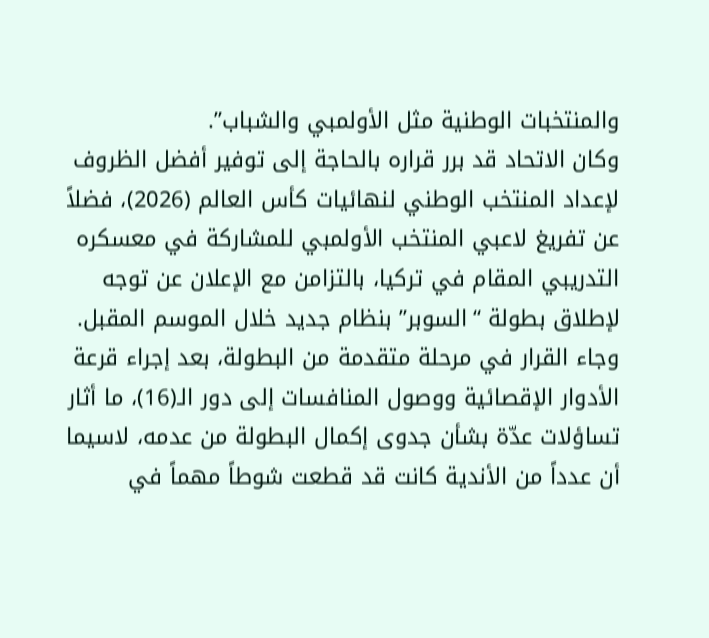والمنتخبات الوطنية مثل الأولمبي والشباب”.
وكان الاتحاد قد برر قراره بالحاجة إلى توفير أفضل الظروف لإعداد المنتخب الوطني لنهائيات كأس العالم (2026)، فضلاً عن تفريغ لاعبي المنتخب الأولمبي للمشاركة في معسكره التدريبي المقام في تركيا، بالتزامن مع الإعلان عن توجه لإطلاق بطولة “السوبر” بنظام جديد خلال الموسم المقبل.
وجاء القرار في مرحلة متقدمة من البطولة، بعد إجراء قرعة الأدوار الإقصائية ووصول المنافسات إلى دور الـ(16)، ما أثار تساؤلات عدّة بشأن جدوى إكمال البطولة من عدمه، لاسيما أن عدداً من الأندية كانت قد قطعت شوطاً مهماً في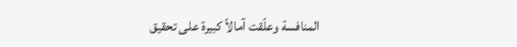المنافسة وعلّقت آمالاً كبيرة على تحقيق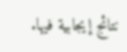نتائج إيجابية فيها.